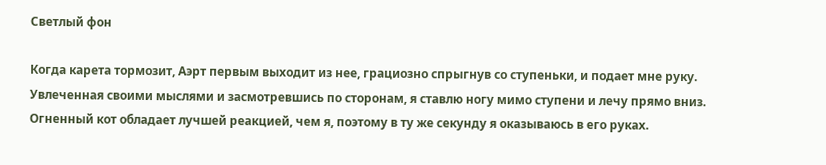Светлый фон

Когда карета тормозит, Аэрт первым выходит из нее, грациозно спрыгнув со ступеньки, и подает мне руку. Увлеченная своими мыслями и засмотревшись по сторонам, я ставлю ногу мимо ступени и лечу прямо вниз. Огненный кот обладает лучшей реакцией, чем я, поэтому в ту же секунду я оказываюсь в его руках.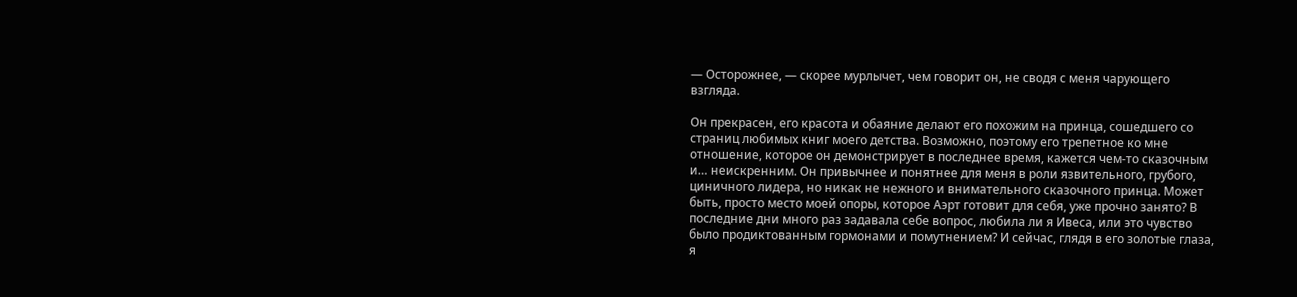— Осторожнее, — скорее мурлычет, чем говорит он, не сводя с меня чарующего взгляда.

Он прекрасен, его красота и обаяние делают его похожим на принца, сошедшего со страниц любимых книг моего детства. Возможно, поэтому его трепетное ко мне отношение, которое он демонстрирует в последнее время, кажется чем-то сказочным и… неискренним. Он привычнее и понятнее для меня в роли язвительного, грубого, циничного лидера, но никак не нежного и внимательного сказочного принца. Может быть, просто место моей опоры, которое Аэрт готовит для себя, уже прочно занято? В последние дни много раз задавала себе вопрос, любила ли я Ивеса, или это чувство было продиктованным гормонами и помутнением? И сейчас, глядя в его золотые глаза, я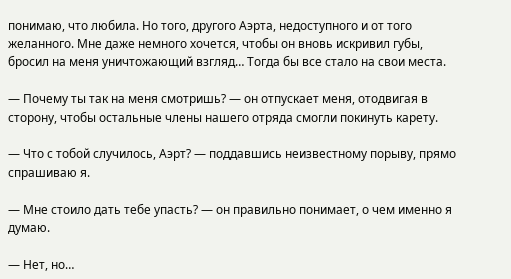понимаю, что любила. Но того, другого Аэрта, недоступного и от того желанного. Мне даже немного хочется, чтобы он вновь искривил губы, бросил на меня уничтожающий взгляд… Тогда бы все стало на свои места.

— Почему ты так на меня смотришь? — он отпускает меня, отодвигая в сторону, чтобы остальные члены нашего отряда смогли покинуть карету.

— Что с тобой случилось, Аэрт? — поддавшись неизвестному порыву, прямо спрашиваю я.

— Мне стоило дать тебе упасть? — он правильно понимает, о чем именно я думаю.

— Нет, но…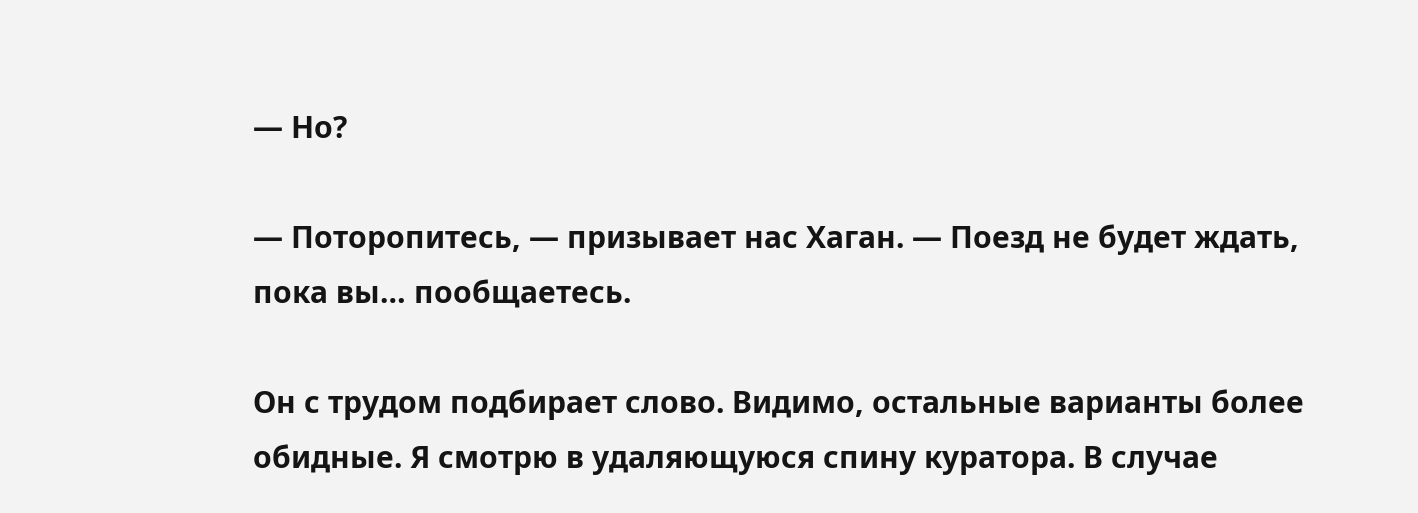— Но?

— Поторопитесь, — призывает нас Хаган. — Поезд не будет ждать, пока вы… пообщаетесь.

Он с трудом подбирает слово. Видимо, остальные варианты более обидные. Я смотрю в удаляющуюся спину куратора. В случае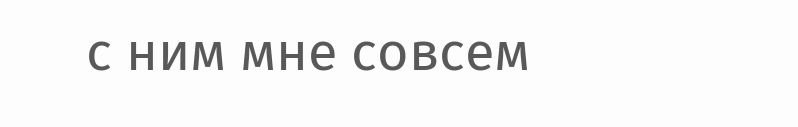с ним мне совсем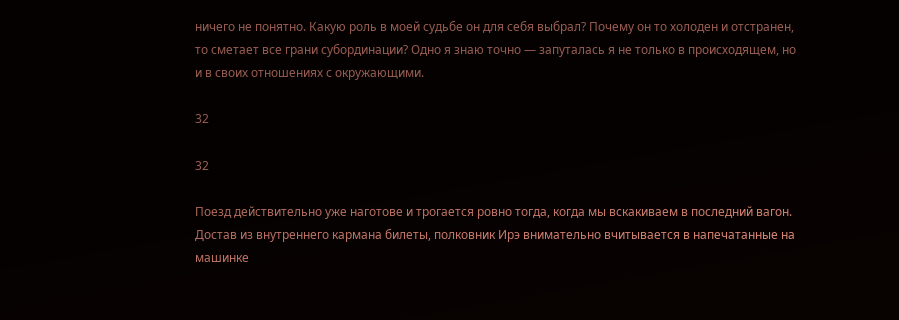ничего не понятно. Какую роль в моей судьбе он для себя выбрал? Почему он то холоден и отстранен, то сметает все грани субординации? Одно я знаю точно — запуталась я не только в происходящем, но и в своих отношениях с окружающими.

32

32

Поезд действительно уже наготове и трогается ровно тогда, когда мы вскакиваем в последний вагон. Достав из внутреннего кармана билеты, полковник Ирэ внимательно вчитывается в напечатанные на машинке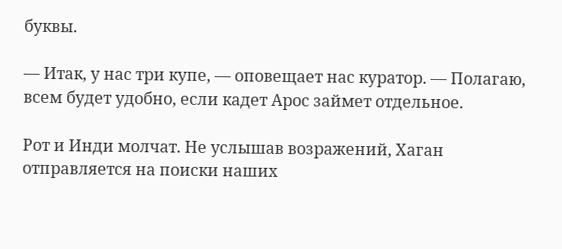буквы.

— Итак, у нас три купе, — оповещает нас куратор. — Полагаю, всем будет удобно, если кадет Арос займет отдельное.

Рот и Инди молчат. Не услышав возражений, Хаган отправляется на поиски наших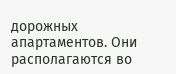дорожных апартаментов. Они располагаются во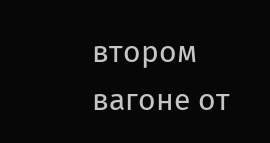втором вагоне от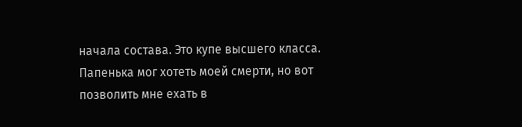начала состава. Это купе высшего класса. Папенька мог хотеть моей смерти, но вот позволить мне ехать в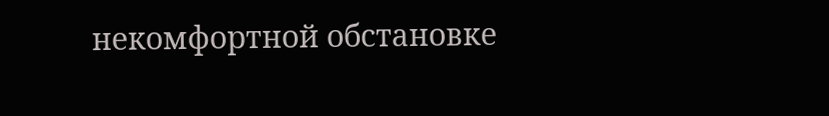некомфортной обстановке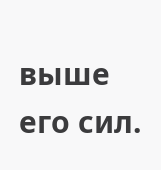выше его сил.